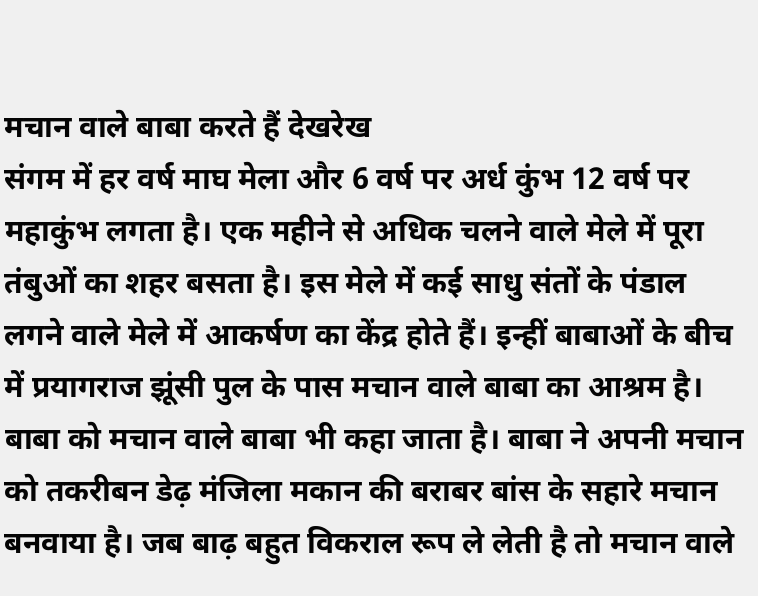मचान वाले बाबा करते हैं देखरेख
संगम में हर वर्ष माघ मेला और 6 वर्ष पर अर्ध कुंभ 12 वर्ष पर महाकुंभ लगता है। एक महीने से अधिक चलने वाले मेले में पूरा तंबुओं का शहर बसता है। इस मेले में कई साधु संतों के पंडाल लगने वाले मेले में आकर्षण का केंद्र होते हैं। इन्हीं बाबाओं के बीच में प्रयागराज झूंसी पुल के पास मचान वाले बाबा का आश्रम है। बाबा को मचान वाले बाबा भी कहा जाता है। बाबा ने अपनी मचान को तकरीबन डेढ़ मंजिला मकान की बराबर बांस के सहारे मचान बनवाया है। जब बाढ़ बहुत विकराल रूप ले लेती है तो मचान वाले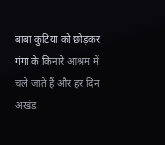बाबा कुटिया को छोड़कर गंगा के किनारे आश्रम में चले जाते हैं और हर दिन अखंड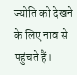ज्योति को देखने के लिए नाव से पहुंचते हैं।